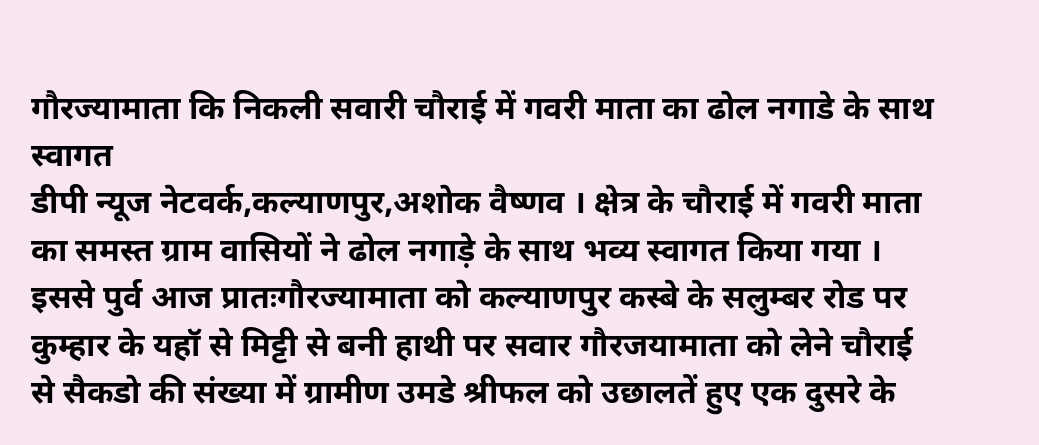गौरज्यामाता कि निकली सवारी चौराई में गवरी माता का ढोल नगाडे के साथ स्वागत
डीपी न्यूज नेटवर्क,कल्याणपुर,अशोक वैष्णव । क्षेत्र के चौराई में गवरी माता का समस्त ग्राम वासियों ने ढोल नगाड़े के साथ भव्य स्वागत किया गया । इससे पुर्व आज प्रातःगौरज्यामाता को कल्याणपुर कस्बे के सलुम्बर रोड पर कुम्हार के यहॉ से मिट्टी से बनी हाथी पर सवार गौरजयामाता को लेने चौराई से सैकडो की संख्या में ग्रामीण उमडे श्रीफल को उछालतें हुए एक दुसरे के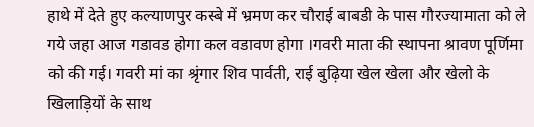हाथे में देते हुए कल्याणपुर कस्बे में भ्रमण कर चौराई बाबडी के पास गौरज्यामाता को ले गये जहा आज गडावड होगा कल वडावण होगा ।गवरी माता की स्थापना श्रावण पूर्णिमा को की गई। गवरी मां का श्रृंगार शिव पार्वती, राई बुढ़िया खेल खेला और खेलो के खिलाड़ियों के साथ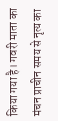किया गया है। गवरी माता का मंचन प्राचीन समय से नृत्य का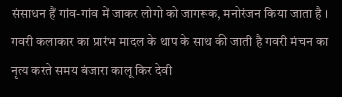संसाधन हैं गांव-गांव में जाकर लोगो को जागरूक, मनोरंजन किया जाता है । गवरी कलाकार का प्रारंभ मादल के थाप के साथ की जाती है गवरी मंचन का नृत्य करते समय बंजारा कालू किर देवी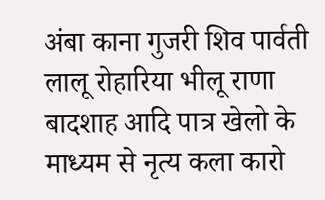अंबा काना गुजरी शिव पार्वती लालू रोहारिया भीलू राणा बादशाह आदि पात्र खेलो के माध्यम से नृत्य कला कारो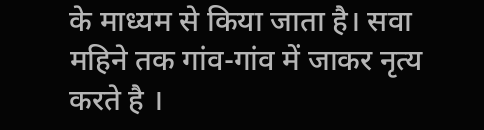के माध्यम से किया जाता है। सवा महिने तक गांव-गांव में जाकर नृत्य करते है ।